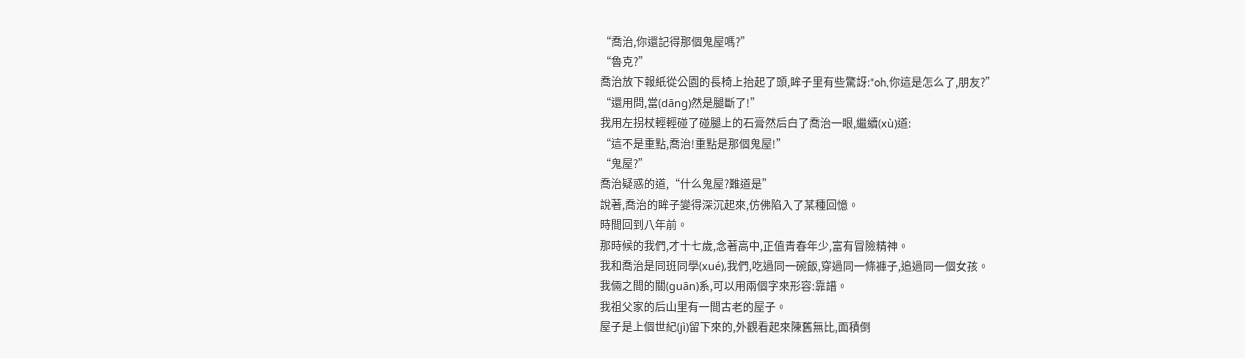“喬治,你還記得那個鬼屋嗎?”
“魯克?”
喬治放下報紙從公園的長椅上抬起了頭,眸子里有些驚訝:“oh,你這是怎么了,朋友?”
“還用問,當(dāng)然是腿斷了!”
我用左拐杖輕輕碰了碰腿上的石膏然后白了喬治一眼,繼續(xù)道:
“這不是重點,喬治!重點是那個鬼屋!”
“鬼屋?”
喬治疑惑的道,“什么鬼屋?難道是”
說著,喬治的眸子變得深沉起來,仿佛陷入了某種回憶。
時間回到八年前。
那時候的我們,才十七歲,念著高中,正值青春年少,富有冒險精神。
我和喬治是同班同學(xué),我們,吃過同一碗飯,穿過同一條褲子,追過同一個女孩。
我倆之間的關(guān)系,可以用兩個字來形容:靠譜。
我祖父家的后山里有一間古老的屋子。
屋子是上個世紀(jì)留下來的,外觀看起來陳舊無比,面積倒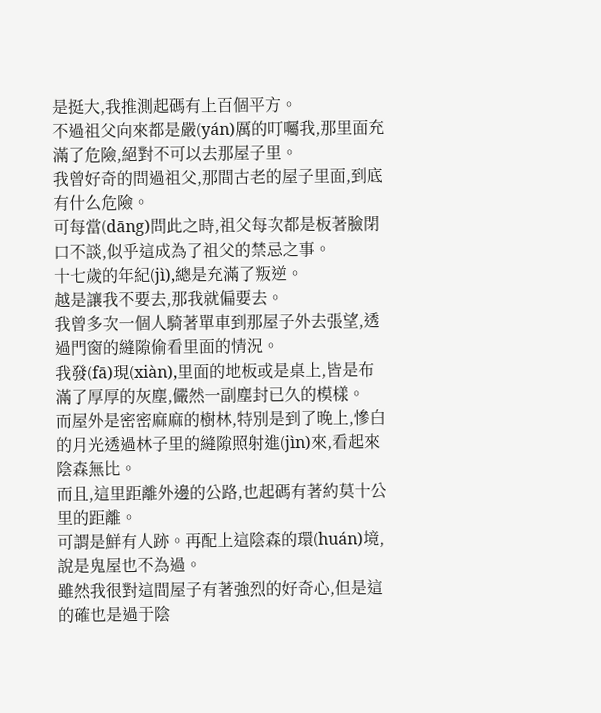是挺大,我推測起碼有上百個平方。
不過祖父向來都是嚴(yán)厲的叮囑我,那里面充滿了危險,絕對不可以去那屋子里。
我曾好奇的問過祖父,那間古老的屋子里面,到底有什么危險。
可每當(dāng)問此之時,祖父每次都是板著臉閉口不談,似乎這成為了祖父的禁忌之事。
十七歲的年紀(jì),總是充滿了叛逆。
越是讓我不要去,那我就偏要去。
我曾多次一個人騎著單車到那屋子外去張望,透過門窗的縫隙偷看里面的情況。
我發(fā)現(xiàn),里面的地板或是桌上,皆是布滿了厚厚的灰塵,儼然一副塵封已久的模樣。
而屋外是密密麻麻的樹林,特別是到了晚上,慘白的月光透過林子里的縫隙照射進(jìn)來,看起來陰森無比。
而且,這里距離外邊的公路,也起碼有著約莫十公里的距離。
可謂是鮮有人跡。再配上這陰森的環(huán)境,說是鬼屋也不為過。
雖然我很對這間屋子有著強烈的好奇心,但是這的確也是過于陰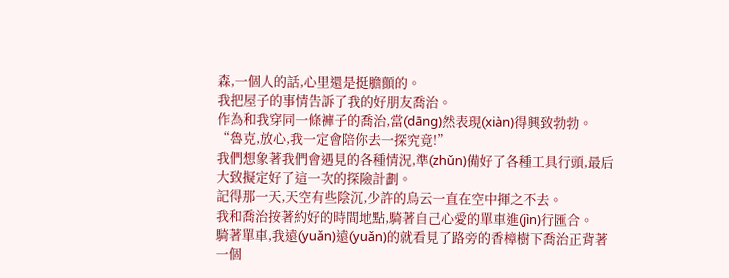森,一個人的話,心里還是挺膽顫的。
我把屋子的事情告訴了我的好朋友喬治。
作為和我穿同一條褲子的喬治,當(dāng)然表現(xiàn)得興致勃勃。
“魯克,放心,我一定會陪你去一探究竟!”
我們想象著我們會遇見的各種情況,準(zhǔn)備好了各種工具行頭,最后大致擬定好了這一次的探險計劃。
記得那一天,天空有些陰沉,少許的烏云一直在空中揮之不去。
我和喬治按著約好的時間地點,騎著自己心愛的單車進(jìn)行匯合。
騎著單車,我遠(yuǎn)遠(yuǎn)的就看見了路旁的香樟樹下喬治正背著一個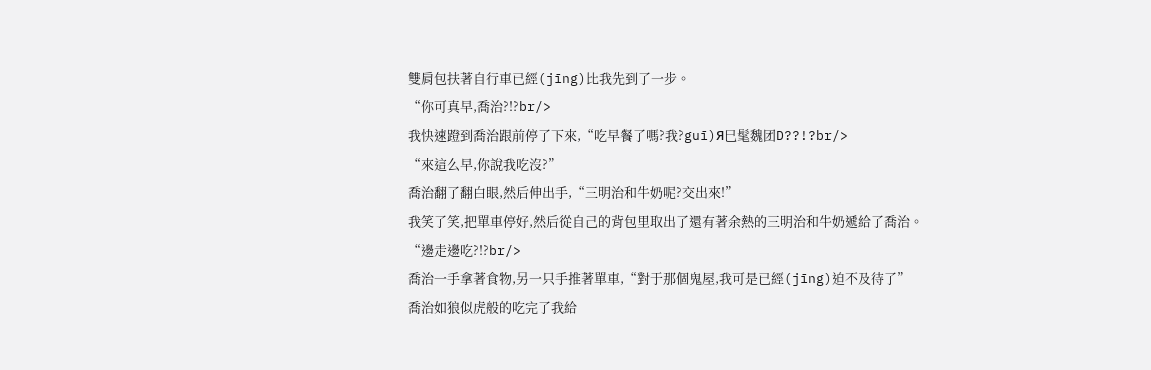雙肩包扶著自行車已經(jīng)比我先到了一步。
“你可真早,喬治?!?br/>
我快速蹬到喬治跟前停了下來,“吃早餐了嗎?我?guī)Я巳髦魏团D??!?br/>
“來這么早,你說我吃沒?”
喬治翻了翻白眼,然后伸出手,“三明治和牛奶呢?交出來!”
我笑了笑,把單車停好,然后從自己的背包里取出了還有著余熱的三明治和牛奶遞給了喬治。
“邊走邊吃?!?br/>
喬治一手拿著食物,另一只手推著單車,“對于那個鬼屋,我可是已經(jīng)迫不及待了”
喬治如狼似虎般的吃完了我給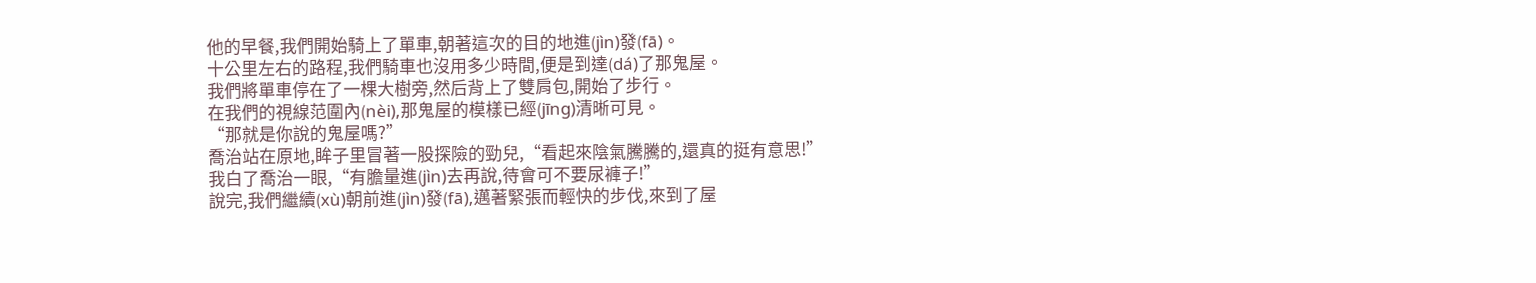他的早餐,我們開始騎上了單車,朝著這次的目的地進(jìn)發(fā)。
十公里左右的路程,我們騎車也沒用多少時間,便是到達(dá)了那鬼屋。
我們將單車停在了一棵大樹旁,然后背上了雙肩包,開始了步行。
在我們的視線范圍內(nèi),那鬼屋的模樣已經(jīng)清晰可見。
“那就是你說的鬼屋嗎?”
喬治站在原地,眸子里冒著一股探險的勁兒,“看起來陰氣騰騰的,還真的挺有意思!”
我白了喬治一眼,“有膽量進(jìn)去再說,待會可不要尿褲子!”
說完,我們繼續(xù)朝前進(jìn)發(fā),邁著緊張而輕快的步伐,來到了屋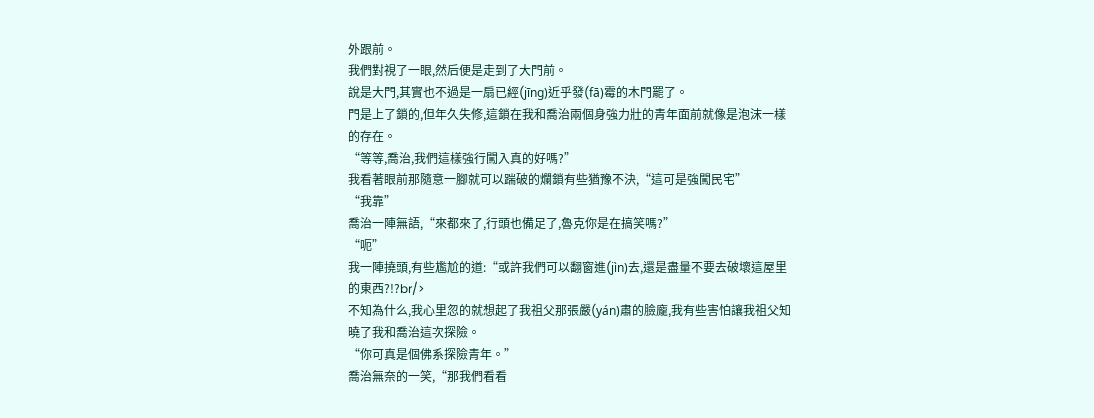外跟前。
我們對視了一眼,然后便是走到了大門前。
說是大門,其實也不過是一扇已經(jīng)近乎發(fā)霉的木門罷了。
門是上了鎖的,但年久失修,這鎖在我和喬治兩個身強力壯的青年面前就像是泡沫一樣的存在。
“等等,喬治,我們這樣強行闖入真的好嗎?”
我看著眼前那隨意一腳就可以踹破的爛鎖有些猶豫不決,“這可是強闖民宅”
“我靠”
喬治一陣無語,“來都來了,行頭也備足了,魯克你是在搞笑嗎?”
“呃”
我一陣撓頭,有些尷尬的道:“或許我們可以翻窗進(jìn)去,還是盡量不要去破壞這屋里的東西?!?br/>
不知為什么,我心里忽的就想起了我祖父那張嚴(yán)肅的臉龐,我有些害怕讓我祖父知曉了我和喬治這次探險。
“你可真是個佛系探險青年。”
喬治無奈的一笑,“那我們看看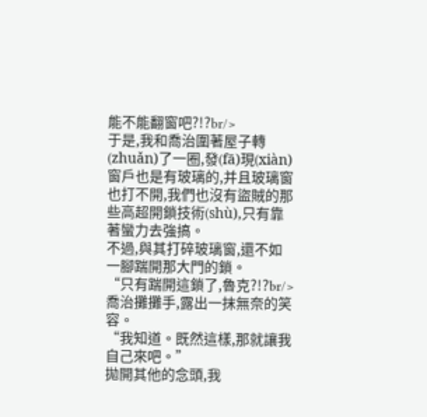能不能翻窗吧?!?br/>
于是,我和喬治圍著屋子轉(zhuǎn)了一圈,發(fā)現(xiàn)窗戶也是有玻璃的,并且玻璃窗也打不開,我們也沒有盜賊的那些高超開鎖技術(shù),只有靠著蠻力去強搞。
不過,與其打碎玻璃窗,還不如一腳踹開那大門的鎖。
“只有踹開這鎖了,魯克?!?br/>
喬治攤攤手,露出一抹無奈的笑容。
“我知道。既然這樣,那就讓我自己來吧。”
拋開其他的念頭,我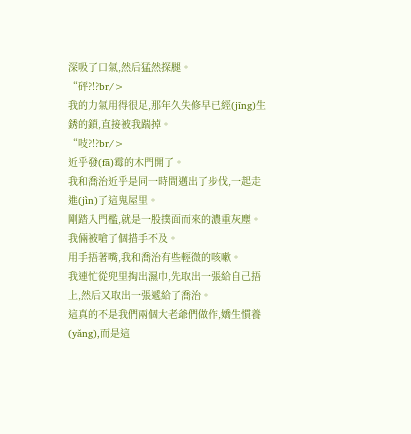深吸了口氣,然后猛然探腿。
“砰?!?br/>
我的力氣用得很足,那年久失修早已經(jīng)生銹的鎖,直接被我踹掉。
“吱?!?br/>
近乎發(fā)霉的木門開了。
我和喬治近乎是同一時間邁出了步伐,一起走進(jìn)了這鬼屋里。
剛踏入門檻,就是一股撲面而來的濃重灰塵。
我倆被嗆了個措手不及。
用手捂著嘴,我和喬治有些輕微的咳嗽。
我連忙從兜里掏出濕巾,先取出一張給自己捂上,然后又取出一張遞給了喬治。
這真的不是我們兩個大老爺們做作,嬌生慣養(yǎng),而是這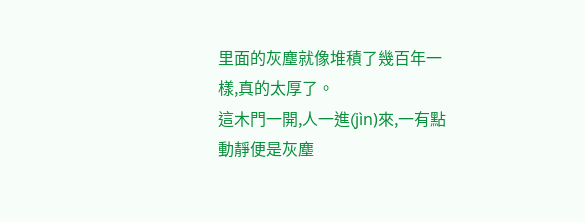里面的灰塵就像堆積了幾百年一樣,真的太厚了。
這木門一開,人一進(jìn)來,一有點動靜便是灰塵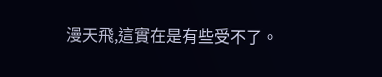漫天飛,這實在是有些受不了。